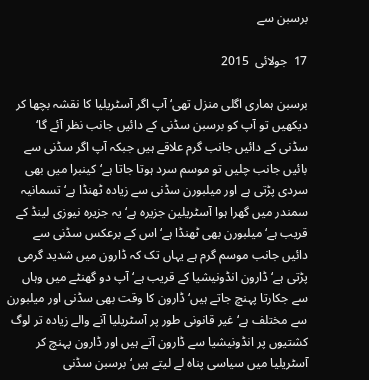برسبن سے

17  جولائی  2015

برسبن ہماری اگلی منزل تھی‘ آپ اگر آسٹریلیا کا نقشہ بچھا کر دیکھیں تو آپ کو برسبن سڈنی کے دائیں جانب نظر آئے گا‘ سڈنی کے دائیں جانب گرم علاقے ہیں جبکہ آپ اگر سڈنی سے بائیں جانب چلیں تو موسم سرد ہوتا جاتا ہے‘کینبرا میں بھی سردی پڑتی ہے اور میلبورن سڈنی سے زیادہ ٹھنڈا ہے‘ تسمانیہ سمندر میں گھرا ہوا آسٹریلین جزیرہ ہے‘ یہ جزیرہ نیوزی لینڈ کے قریب ہے‘ میلبورن بھی ٹھنڈا ہے‘ اس کے برعکس سڈنی سے دائیں جانب موسم گرم ہے یہاں تک کہ ڈارون میں شدید گرمی پڑتی ہے‘ ڈارون انڈونیشیا کے قریب ہے‘ آپ دو گھنٹے میں وہاں سے جکارتا پہنچ جاتے ہیں‘ ڈارون کا وقت بھی سڈنی اور میلبورن سے مختلف ہے‘ غیر قانونی طور پر آسٹریلیا آنے والے زیادہ تر لوگ کشتیوں پر انڈونیشیا سے ڈارون آتے ہیں اور ڈارون پہنچ کر آسٹریلیا میں سیاسی پناہ لے لیتے ہیں‘ برسبن سڈنی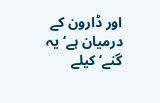اور ڈارون کے درمیان ہے‘ یہ گنے‘ کیلے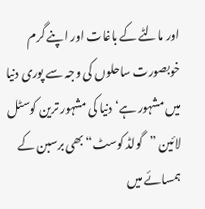اور مالٹے کے باغات اور اپنے گرم خوبصورت ساحلوں کی وجہ سے پوری دنیا میں مشہور ہے‘ دنیا کی مشہور ترین کوسٹل لائین ”گولڈ کوسٹ“ بھی برسبن کے ہمسائے میں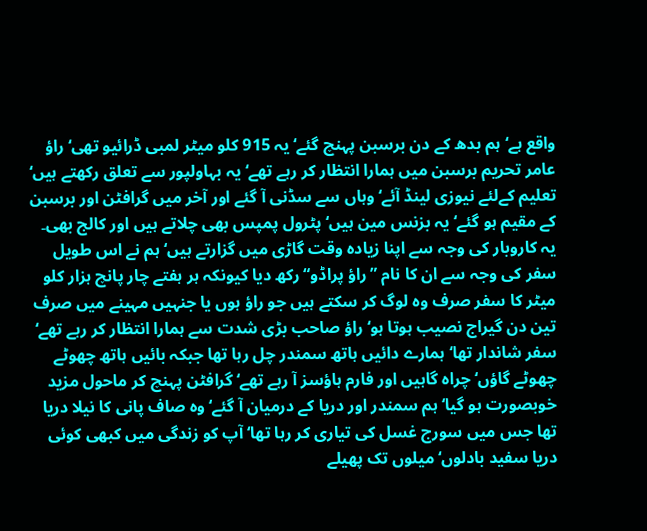واقع ہے‘ ہم بدھ کے دن برسبن پہنچ گئے‘ یہ 915 کلو میٹر لمبی ڈرائیو تھی‘ راؤ عامر تحریم برسبن میں ہمارا انتظار کر رہے تھے‘ یہ بہاولپور سے تعلق رکھتے ہیں‘ تعلیم کےلئے نیوزی لینڈ آئے‘ وہاں سے سڈنی آ گئے اور آخر میں گرافٹن اور برسبن کے مقیم ہو گئے‘ یہ بزنس مین ہیں‘ پٹرول پمپس بھی چلاتے ہیں اور کالج بھی۔ یہ کاروبار کی وجہ سے اپنا زیادہ وقت گاڑی میں گزارتے ہیں‘ ہم نے اس طویل سفر کی وجہ سے ان کا نام ”راؤ پراڈو“ رکھ دیا کیونکہ ہر ہفتے چار پانچ ہزار کلو میٹر کا سفر صرف وہ لوگ کر سکتے ہیں جو راؤ ہوں یا جنہیں مہینے میں صرف تین دن گیراج نصیب ہوتا ہو‘ راؤ صاحب بڑی شدت سے ہمارا انتظار کر رہے تھے‘ سفر شاندار تھا‘ ہمارے دائیں ہاتھ سمندر چل رہا تھا جبکہ بائیں ہاتھ چھوٹے چھوٹے گاؤں‘ چراہ گاہیں اور فارم ہاؤسز آ رہے تھے‘ گرافٹن پہنچ کر ماحول مزید خوبصورت ہو گیا‘ ہم سمندر اور دریا کے درمیان آ گئے‘ وہ صاف پانی کا نیلا دریا تھا جس میں سورج غسل کی تیاری کر رہا تھا‘ آپ کو زندگی میں کبھی کوئی دریا سفید بادلوں‘ میلوں تک پھیلے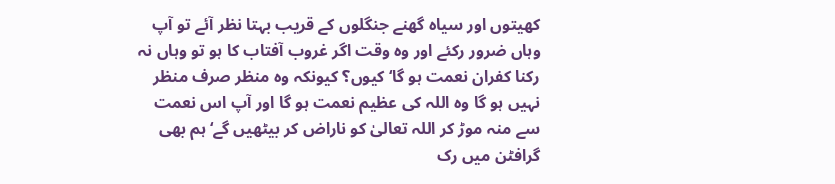کھیتوں اور سیاہ گھنے جنگلوں کے قریب بہتا نظر آئے تو آپ وہاں ضرور رکئے اور وہ وقت اگر غروب آفتاب کا ہو تو وہاں نہ رکنا کفران نعمت ہو گا‘ کیوں؟ کیونکہ وہ منظر صرف منظر نہیں ہو گا وہ اللہ کی عظیم نعمت ہو گا اور آپ اس نعمت سے منہ موڑ کر اللہ تعالیٰ کو ناراض کر بیٹھیں گے‘ ہم بھی گرافٹن میں رک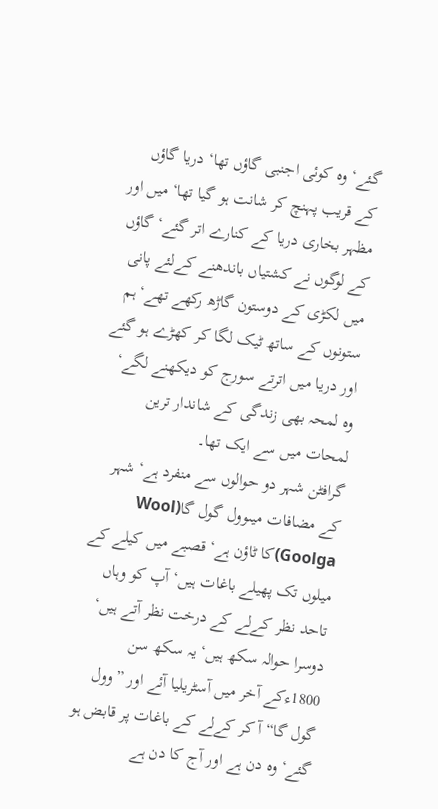گئے‘ وہ کوئی اجنبی گاؤں تھا‘ دریا گاؤں کے قریب پہنچ کر شانت ہو گیا تھا‘ میں اور مظہر بخاری دریا کے کنارے اتر گئے‘ گاؤں کے لوگوں نے کشتیاں باندھنے کےلئے پانی میں لکڑی کے دوستون گاڑھ رکھے تھے‘ ہم ستونوں کے ساتھ ٹیک لگا کر کھڑے ہو گئے اور دریا میں اترتے سورج کو دیکھنے لگے‘ وہ لمحہ بھی زندگی کے شاندار ترین لمحات میں سے ایک تھا۔
گرافٹن شہر دو حوالوں سے منفرد ہے‘ شہر کے مضافات میںوول گول گا(Wool Goolga)کا ٹاؤن ہے‘ قصبے میں کیلے کے میلوں تک پھیلے باغات ہیں‘ آپ کو وہاں تاحد نظر کےلے کے درخت نظر آتے ہیں‘ دوسرا حوالہ سکھ ہیں‘ یہ سکھ سن 1800ءکے آخر میں آسٹریلیا آئے اور ”وول گول گا“ آ کر کےلے کے باغات پر قابض ہو گئے‘ وہ دن ہے اور آج کا دن ہے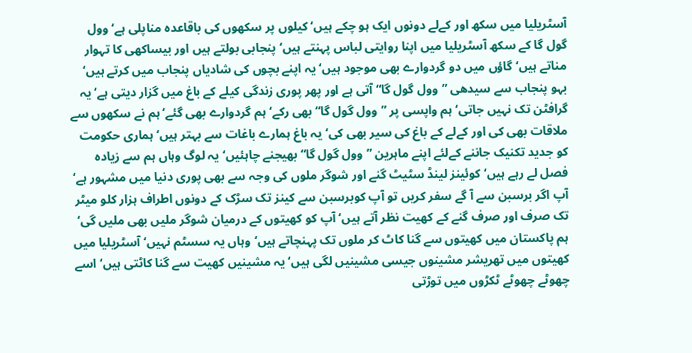آسٹریلیا میں سکھ اور کےلے دونوں ایک ہو چکے ہیں‘ کیلوں پر سکھوں کی باقاعدہ مناپلی ہے‘ وول گول گا کے سکھ آسٹریلیا میں اپنا روایتی لباس پہنتے ہیں‘ پنجابی بولتے ہیں اور بیساکھی کا تہوار مناتے ہیں‘ گاؤں میں دو گردوارے بھی موجود ہیں‘ یہ اپنے بچوں کی شادیاں پنجاب میں کرتے ہیں‘ بہو پنجاب سے سیدھی ”وول گول گا“ آتی ہے اور پھر پوری زندگی کیلے کے باغ میں گزار دیتی ہے‘ یہ گرافٹن تک نہیں جاتی‘ ہم واپسی پر ”وول گول گا“ بھی رکے‘ ہم گردوارے بھی گئے‘ ہم نے سکھوں سے ملاقات بھی کی اور کےلے کے باغ کی سیر بھی کی‘یہ باغ ہمارے باغات سے بہتر ہیں‘ ہماری حکومت کو جدید تکنیک جاننے کےلئے اپنے ماہرین ”وول گول گا“ بھیجنے چاہئیں‘ یہ لوگ وہاں ہم سے زیادہ فصل لے رہے ہیں‘ کوئینز لینڈ سٹیٹ گنے اور شوگر ملوں کی وجہ سے بھی پوری دنیا میں مشہور ہے‘ آپ اگر برسبن سے آ گے سفر کریں تو آپ کوبرسبن سے کینز تک سڑک کے دونوں اطراف ہزار کلو میٹر تک صرف اور صرف گنے کے کھیت نظر آتے ہیں‘ آپ کو کھیتوں کے درمیان شوگر ملیں بھی ملیں گی‘ ہم پاکستان میں کھیتوں سے گنا کاٹ کر ملوں تک پہنچاتے ہیں‘وہاں یہ سسٹم نہیں‘ آسٹریلیا میں کھیتوں میں تھریشر مشینوں جیسی مشینیں لگی ہیں‘ یہ مشینیں کھیت سے گنا کاٹتی ہیں‘ اسے چھوٹے چھوٹے ٹکڑوں میں توڑتی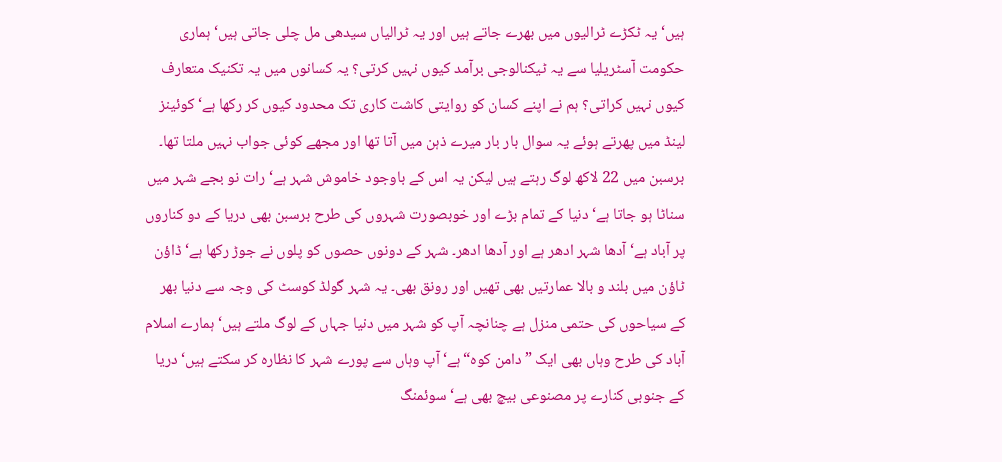ہیں‘ یہ ٹکڑے ٹرالیوں میں بھرے جاتے ہیں اور یہ ٹرالیاں سیدھی مل چلی جاتی ہیں‘ ہماری حکومت آسٹریلیا سے یہ ٹیکنالوجی برآمد کیوں نہیں کرتی؟ یہ کسانوں میں یہ تکنیک متعارف کیوں نہیں کراتی؟ ہم نے اپنے کسان کو روایتی کاشت کاری تک محدود کیوں کر رکھا ہے‘ کوئینز لینڈ میں پھرتے ہوئے یہ سوال بار بار میرے ذہن میں آتا تھا اور مجھے کوئی جواب نہیں ملتا تھا۔
برسبن میں 22 لاکھ لوگ رہتے ہیں لیکن یہ اس کے باوجود خاموش شہر ہے‘ رات نو بجے شہر میں سناٹا ہو جاتا ہے‘ دنیا کے تمام بڑے اور خوبصورت شہروں کی طرح برسبن بھی دریا کے دو کناروں پر آباد ہے‘ آدھا شہر ادھر ہے اور آدھا ادھر۔ شہر کے دونوں حصوں کو پلوں نے جوڑ رکھا ہے‘ ڈاؤن ٹاؤن میں بلند و بالا عمارتیں بھی تھیں اور رونق بھی۔ یہ شہر گولڈ کوسٹ کی وجہ سے دنیا بھر کے سیاحوں کی حتمی منزل ہے چنانچہ آپ کو شہر میں دنیا جہاں کے لوگ ملتے ہیں‘ ہمارے اسلام آباد کی طرح وہاں بھی ایک ”دامن کوہ“ہے‘ آپ وہاں سے پورے شہر کا نظارہ کر سکتے ہیں‘ دریا کے جنوبی کنارے پر مصنوعی بیچ بھی ہے‘ سوئمنگ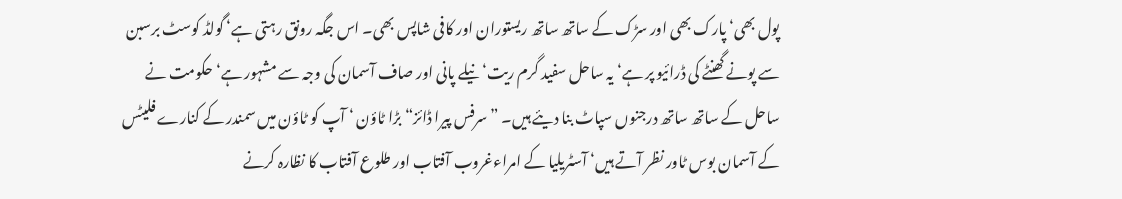پول بھی‘ پارک بھی اور سڑک کے ساتھ ساتھ ریستوران اور کافی شاپس بھی۔ اس جگہ رونق رہتی ہے‘ گولڈ کوسٹ برسبن سے پونے گھنٹے کی ڈرائیو پر ہے‘ یہ ساحل سفید گرم ریت‘ نیلے پانی اور صاف آسمان کی وجہ سے مشہور ہے‘ حکومت نے ساحل کے ساتھ ساتھ درجنوں سپاٹ بنا دیئے ہیں۔ ”سرفس پیرا ڈائز“ بڑا ٹاؤن ‘ آپ کو ٹاؤن میں سمندر کے کنارے فلیٹس کے آسمان بوس ٹاور نظر آتے ہیں‘ آسٹریلیا کے امراءغروب آفتاب اور طلوع آفتاب کا نظارہ کرنے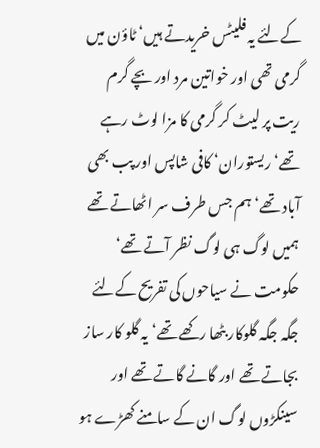کےلئے یہ فلیٹس خریدتے ہیں‘ ٹاؤن میں گرمی تھی اور خواتین مرد اور بچے گرم ریت پر لیٹ کر گرمی کا مزا لوٹ رہے تھے‘ ریستوران‘ کافی شاپس اور پب بھی آباد تھے‘ ہم جس طرف سر اٹھاتے تھے ہمیں لوگ ہی لوگ نظر آتے تھے‘ حکومت نے سیاحوں کی تفریح کےلئے جگہ جگہ گلوکار بٹھا رکھے تھے‘ یہ گلو کار ساز بجاتے تھے اور گانے گاتے تھے اور سینکڑوں لوگ ان کے سامنے کھڑے ہو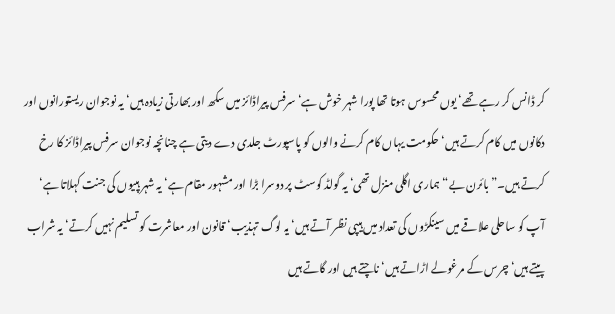کر ڈانس کر رہے تھے‘ یوں محسوس ہوتا تھا پورا شہر خوش ہے‘ سرفس پیراڈائز میں سکھ اور بھارتی زیادہ ہیں‘ یہ نوجوان ریستورانوں اور دکانوں میں کام کرتے ہیں‘ حکومت یہاں کام کرنے والوں کو پاسپورٹ جلدی دے دیتی ہے چنانچہ نوجوان سرفس پیراڈائز کا رخ کرتے ہیں۔”بائرن بے“ ہماری اگلی منزل تھی‘ یہ گولڈ کوسٹ پر دوسرا بڑا اور مشہور مقام ہے‘ یہ شہر ہپیوں کی جنت کہلاتا ہے‘ آپ کو ساحلی علاقے میں سینکڑوں کی تعداد میں ہیپی نظر آتے ہیں‘ یہ لوگ تہذیب‘ قانون اور معاشرت کو تسلیم نہیں کرتے‘ یہ شراب پیتے ہیں‘ چرس کے مرغولے اڑاتے ہیں‘ ناچتے ہیں اور گاتے ہیں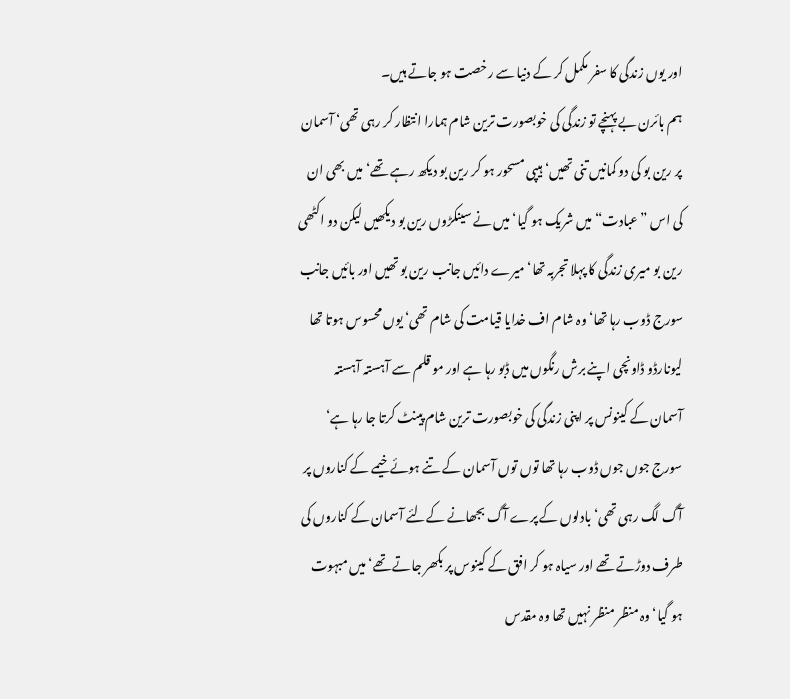اور یوں زندگی کا سفر مکمل کر کے دنیا سے رخصت ہو جاتے ہیں۔
ہم بائرن بے پہنچے تو زندگی کی خوبصورت ترین شام ہمارا انتظار کر رہی تھی‘ آسمان پر رین بو کی دو کمانیں تنی تھیں‘ ہیپی مسحور ہو کر رین بو دیکھ رہے تھے‘ میں بھی ان کی اس ”عبادت“ میں شریک ہو گیا‘ میں نے سینکڑوں رین بو دیکھیں لیکن دو اکٹھی رین بو میری زندگی کا پہلا تجربہ تھا‘ میرے دائیں جانب رین بو تھیں اور بائیں جانب سورج ڈوب رہا تھا‘ وہ شام اف خدایا قیامت کی شام تھی‘ یوں محسوس ہوتا تھا لیونارڈو ڈاونچی اپنے برش رنگوں میں ڈبو رہا ہے اور مو قلم سے آہستہ آہستہ آسمان کے کینونس پر اپنی زندگی کی خوبصورت ترین شام پینٹ کرتا جا رہا ہے‘ سورج جوں جوں ڈوب رہا تھا توں توں آسمان کے تنے ہوئے خیمے کے کناروں پر آگ لگ رہی تھی‘ بادلوں کے پرے آگ بجھانے کےلئے آسمان کے کناروں کی طرف دوڑتے تھے اور سیاہ ہو کر افق کے کینوس پر بکھر جاتے تھے‘ میں مبہوت ہو گیا‘ وہ منظر منظر نہیں تھا وہ مقدس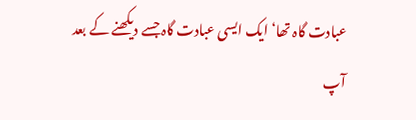عبادت گاہ تھا‘ ایک ایسی عبادت گاہ جسے دیکھنے کے بعد آپ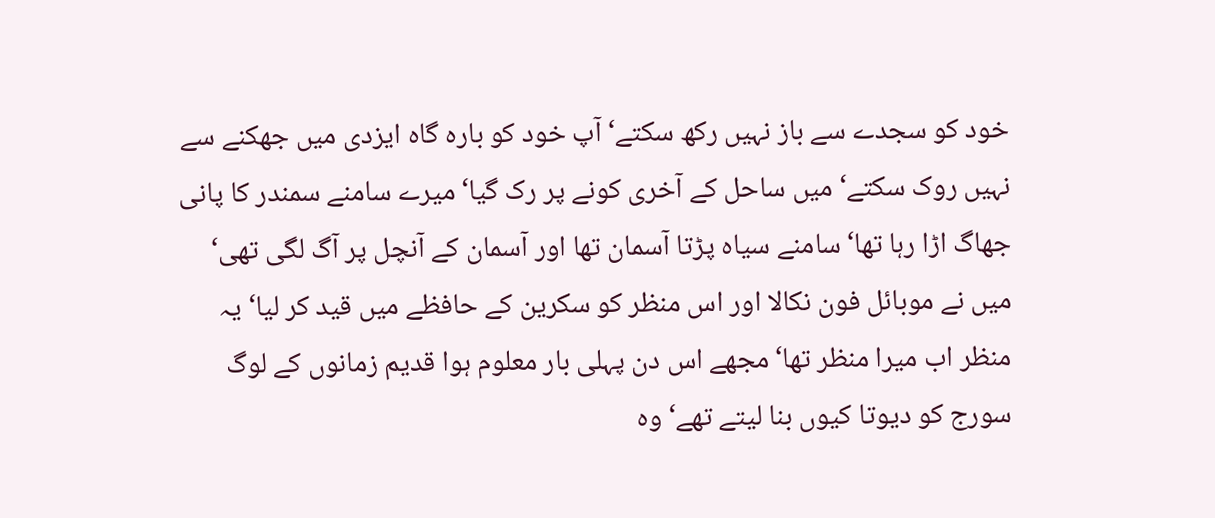خود کو سجدے سے باز نہیں رکھ سکتے‘ آپ خود کو بارہ گاہ ایزدی میں جھکنے سے نہیں روک سکتے‘ میں ساحل کے آخری کونے پر رک گیا‘ میرے سامنے سمندر کا پانی جھاگ اڑا رہا تھا‘ سامنے سیاہ پڑتا آسمان تھا اور آسمان کے آنچل پر آگ لگی تھی‘ میں نے موبائل فون نکالا اور اس منظر کو سکرین کے حافظے میں قید کر لیا‘ یہ منظر اب میرا منظر تھا‘ مجھے اس دن پہلی بار معلوم ہوا قدیم زمانوں کے لوگ سورج کو دیوتا کیوں بنا لیتے تھے‘ وہ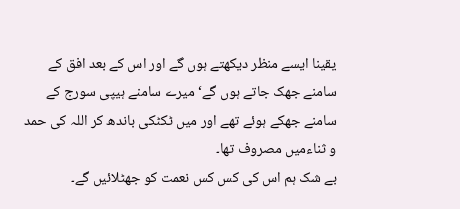یقینا ایسے منظر دیکھتے ہوں گے اور اس کے بعد افق کے سامنے جھک جاتے ہوں گے‘ میرے سامنے ہیپی سورج کے سامنے جھکے ہوئے تھے اور میں ٹکٹکی باندھ کر اللہ کی حمد و ثناءمیں مصروف تھا۔
بے شک ہم اس کی کس کس نعمت کو جھٹلائیں گے۔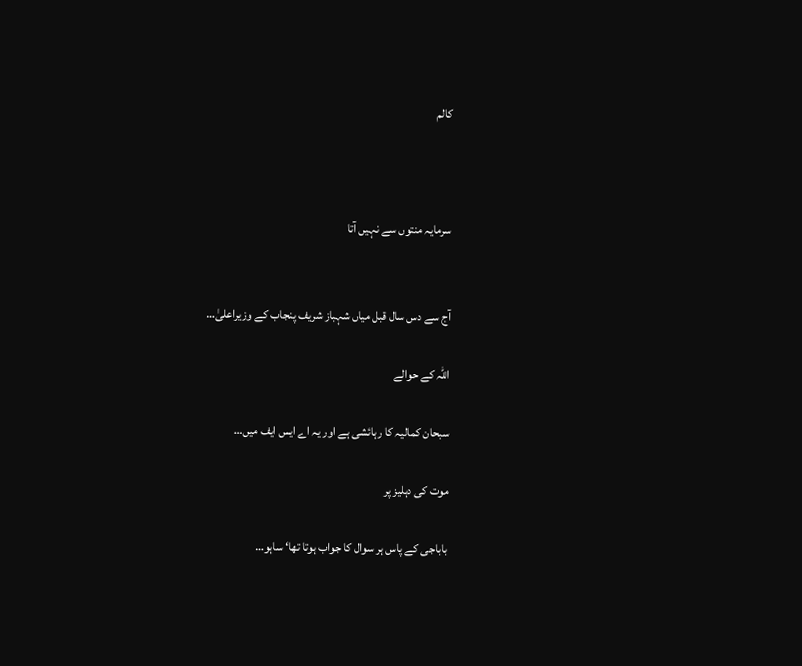کالم



سرمایہ منتوں سے نہیں آتا


آج سے دس سال قبل میاں شہباز شریف پنجاب کے وزیراعلیٰ…

اللہ کے حوالے

سبحان کمالیہ کا رہائشی ہے اور یہ اے ایس ایف میں…

موت کی دہلیز پر

باباجی کے پاس ہر سوال کا جواب ہوتا تھا‘ ساہو…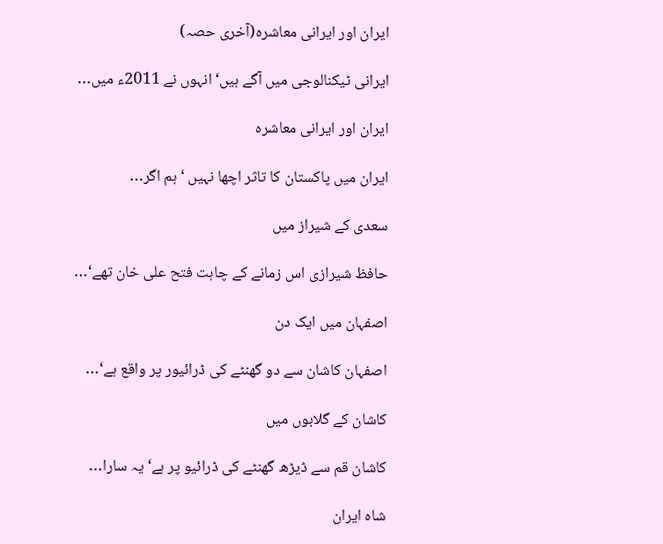ایران اور ایرانی معاشرہ(آخری حصہ)

ایرانی ٹیکنالوجی میں آگے ہیں‘ انہوں نے 2011ء میں…

ایران اور ایرانی معاشرہ

ایران میں پاکستان کا تاثر اچھا نہیں ‘ ہم اگر…

سعدی کے شیراز میں

حافظ شیرازی اس زمانے کے چاہت فتح علی خان تھے‘…

اصفہان میں ایک دن

اصفہان کاشان سے دو گھنٹے کی ڈرائیور پر واقع ہے‘…

کاشان کے گلابوں میں

کاشان قم سے ڈیڑھ گھنٹے کی ڈرائیو پر ہے‘ یہ سارا…

شاہ ایران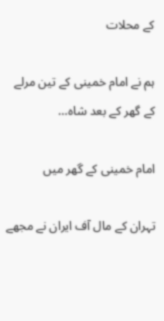کے محلات

ہم نے امام خمینی کے تین مرلے کے گھر کے بعد شاہ…

امام خمینی کے گھر میں

تہران کے مال آف ایران نے مجھے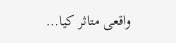واقعی متاثر کیا…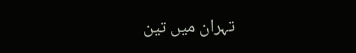تہران میں تین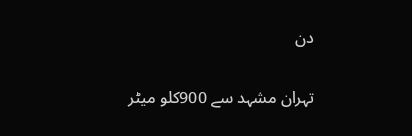دن

تہران مشہد سے 900کلو میٹر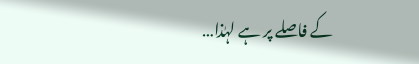کے فاصلے پر ہے لہٰذا…